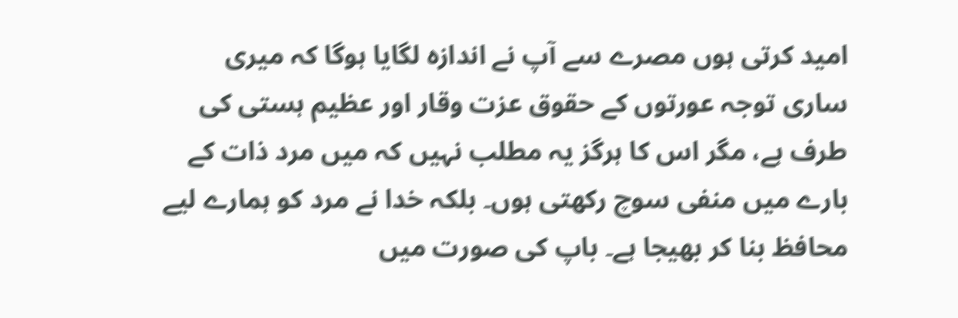امید کرتی ہوں مصرے سے آپ نے اندازہ لگایا ہوگا کہ میری ساری توجہ عورتوں کے حقوق عزت وقار اور عظیم ہستی کی طرف ہے، مگر اس کا ہرگز یہ مطلب نہیں کہ میں مرد ذات کے بارے میں منفی سوچ رکھتی ہوں۔ بلکہ خدا نے مرد کو ہمارے لیے محافظ بنا کر بھیجا ہے۔ باپ کی صورت میں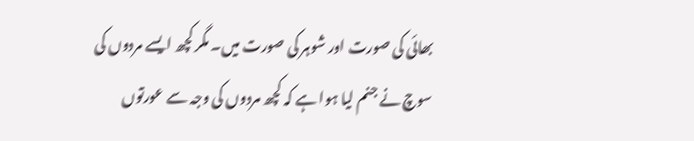بھائی کی صورت اور شوہر کی صورت میں۔ مگر کچھ ایسے مردوں کی سوچ نے جنم لیا ہوا ہے کہ کچھ مردوں کی وجہ سے عورتوں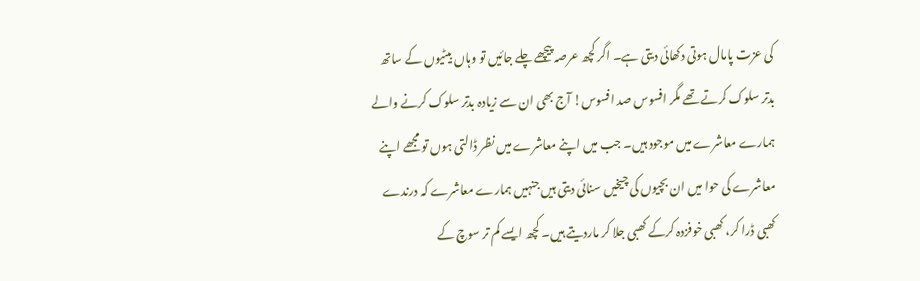کی عزت پامال ہوتی دکھائی دیتی ہے۔ اگر کچھ عرصہ پیچھے چلے جائیں تو وہاں بیٹیوں کے ساتھ بدتر سلوک کرتے تھے مگر افسوس صد افسوس! آج بھی ان سے زیادہ بدتر سلوک کرنے والے ہمارے معاشرے میں موجود ہیں۔ جب میں اپنے معاشرے میں نظر ڈالتی ہوں تو مجھے اپنے معاشرے کی حوا میں ان بچیوں کی چیخیں سنائی دیتی ہیں جنہیں ہمارے معاشرے کہ درندے کھبی ڈرا کر، کھبی خوفزدہ کرکے کھبی جلا کر ماردیتے ہیں۔ کچھ ایسے کم تر سوچ کے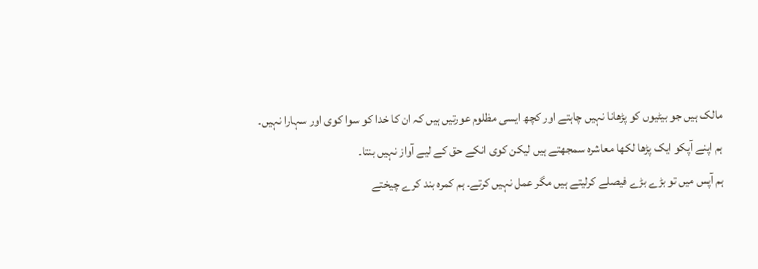مالک ہیں جو بیٹیوں کو پڑھانا نہیں چاہتے اور کچھ ایسی مظلوم عورتیں ہیں کہ ان کا خدا کو سوا کوی اور سہارا نہیں۔
ہم اپنے آپکو ایک پڑھا لکھا معاشرہ سمجھتے ہیں لیکن کوی انکے حق کے لیے آواز نہیں بنتا۔
ہم آپس میں تو بڑے بڑے فیصلے کرلیتے ہیں مگر عمل نہیں کرتے۔ ہم کمرہ بند کرے چیختے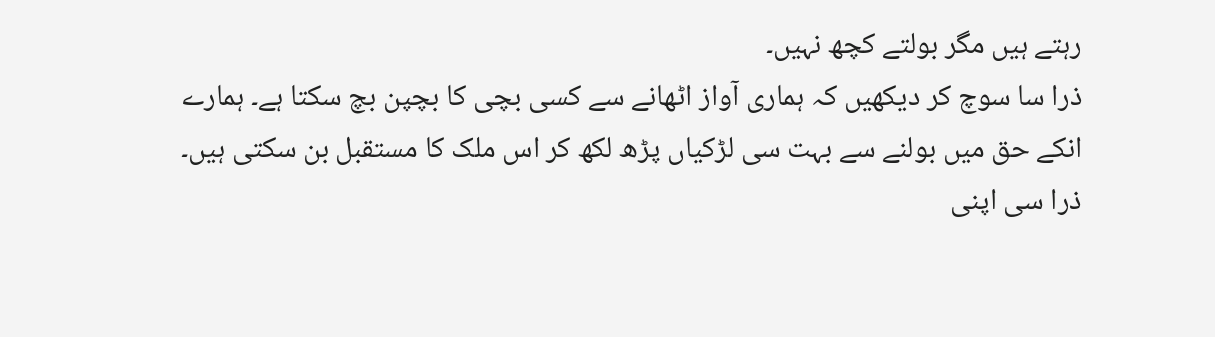رہتے ہیں مگر بولتے کچھ نہیں۔
ذرا سا سوچ کر دیکھیں کہ ہماری آواز اٹھانے سے کسی بچی کا بچپن بچ سکتا ہے۔ ہمارے انکے حق میں بولنے سے بہت سی لڑکیاں پڑھ لکھ کر اس ملک کا مستقبل بن سکتی ہیں۔
ذرا سی اپنی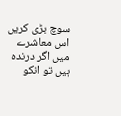سوچ بڑی کریں اس معاشرے میں اگر درندہ ہیں تو انکو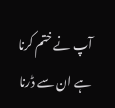آپ نے ختم کرنا ہے ان سے ڈرنا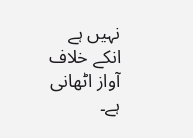نہیں ہے انکے خلاف آواز اٹھانی ہے۔